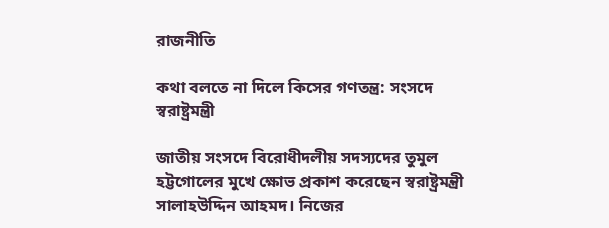রাজনীতি

কথা বলতে না দিলে কিসের গণতন্ত্র: সংসদে স্বরাষ্ট্রমন্ত্রী

জাতীয় সংসদে বিরোধীদলীয় সদস্যদের তুমুল হট্টগোলের মুখে ক্ষোভ প্রকাশ করেছেন স্বরাষ্ট্রমন্ত্রী সালাহউদ্দিন আহমদ। নিজের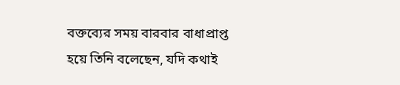বক্তব্যের সময় বারবার বাধাপ্রাপ্ত হয়ে তিনি বলেছেন, যদি কথাই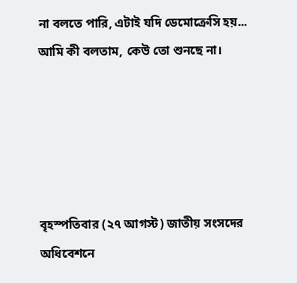না বলতে পারি, এটাই যদি ডেমোক্রেসি হয়... আমি কী বলতাম, কেউ তো শুনছে না।





বৃহস্পতিবার (২৭ আগস্ট) জাতীয় সংসদের অধিবেশনে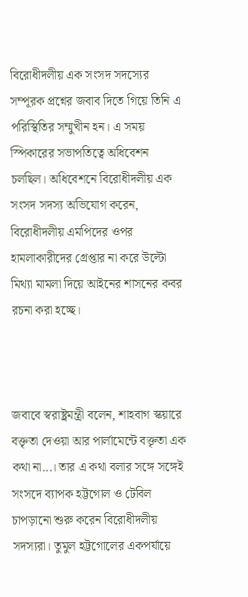বিরোধীদলীয় এক সংসদ সদস্যের সম্পূরক প্রশ্নের জবাব দিতে গিয়ে তিনি এ পরিস্থিতির সম্মুখীন হন। এ সময় স্পিকারের সভাপতিত্বে অধিবেশন চলছিল। অধিবেশনে বিরোধীদলীয় এক সংসদ সদস্য অভিযোগ করেন, বিরোধীদলীয় এমপিদের ওপর হামলাকারীদের গ্রেপ্তার না করে উল্টো মিথ্যা মামলা দিয়ে আইনের শাসনের কবর রচনা করা হচ্ছে।



জবাবে স্বরাষ্ট্রমন্ত্রী বলেন, শাহবাগ স্কয়ারে বক্তৃতা দেওয়া আর পার্লামেন্টে বক্তৃতা এক কথা না...। তার এ কথা বলার সঙ্গে সঙ্গেই সংসদে ব্যাপক হট্টগোল ও টেবিল চাপড়ানো শুরু করেন বিরোধীদলীয় সদস্যরা। তুমুল হট্টগোলের একপর্যায়ে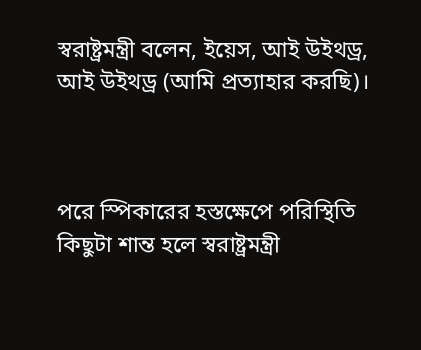স্বরাষ্ট্রমন্ত্রী বলেন, ইয়েস, আই উইথড্র, আই উইথড্র (আমি প্রত্যাহার করছি)।



পরে স্পিকারের হস্তক্ষেপে পরিস্থিতি কিছুটা শান্ত হলে স্বরাষ্ট্রমন্ত্রী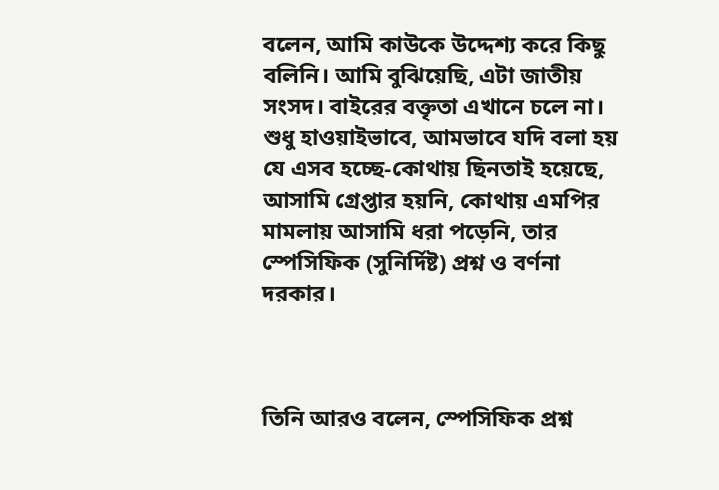বলেন, আমি কাউকে উদ্দেশ্য করে কিছু বলিনি। আমি বুঝিয়েছি, এটা জাতীয় সংসদ। বাইরের বক্তৃতা এখানে চলে না। শুধু হাওয়াইভাবে, আমভাবে যদি বলা হয় যে এসব হচ্ছে-কোথায় ছিনতাই হয়েছে, আসামি গ্রেপ্তার হয়নি, কোথায় এমপির মামলায় আসামি ধরা পড়েনি, তার স্পেসিফিক (সুনির্দিষ্ট) প্রশ্ন ও বর্ণনা দরকার।



তিনি আরও বলেন, স্পেসিফিক প্রশ্ন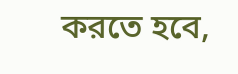করতে হবে,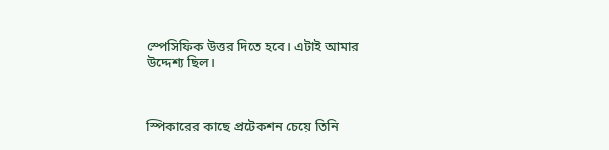স্পেসিফিক উত্তর দিতে হবে। এটাই আমার উদ্দেশ্য ছিল।



স্পিকারের কাছে প্রটেকশন চেয়ে তিনি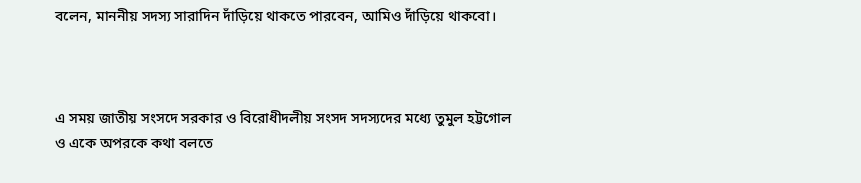বলেন, মাননীয় সদস্য সারাদিন দাঁড়িয়ে থাকতে পারবেন, আমিও দাঁড়িয়ে থাকবো।



এ সময় জাতীয় সংসদে সরকার ও বিরোধীদলীয় সংসদ সদস্যদের মধ্যে তুমুল হট্টগোল ও একে অপরকে কথা বলতে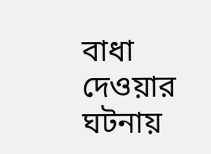বাধা দেওয়ার ঘটনায়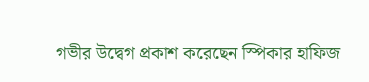গভীর উদ্বেগ প্রকাশ করেছেন স্পিকার হাফিজ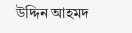উদ্দিন আহমদ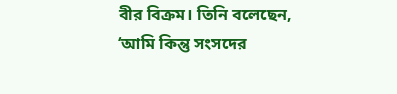বীর বিক্রম। তিনি বলেছেন, ‘আমি কিন্তু সংসদের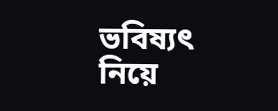ভবিষ্যৎ নিয়ে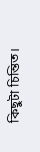কিছুটা চিন্তিত।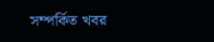সম্পর্কিত খবর